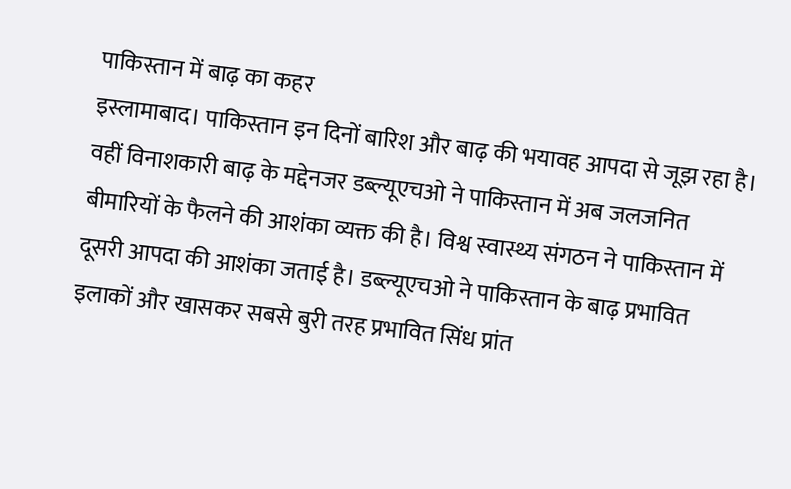पाकिस्तान में बाढ़ का कहर
इस्लामाबाद। पाकिस्तान इन दिनों बारिश और बाढ़ की भयावह आपदा से जूझ रहा है। वहीं विनाशकारी बाढ़ के मद्देनजर डब्ल्यूएचओ ने पाकिस्तान में अब जलजनित बीमारियों के फैलने की आशंका व्यक्त की है। विश्व स्वास्थ्य संगठन ने पाकिस्तान में दूसरी आपदा की आशंका जताई है। डब्ल्यूएचओ ने पाकिस्तान के बाढ़ प्रभावित इलाकों और खासकर सबसे बुरी तरह प्रभावित सिंध प्रांत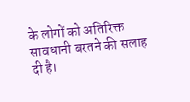के लोगों को अतिरिक्त सावधानी बरतने की सलाह दी है।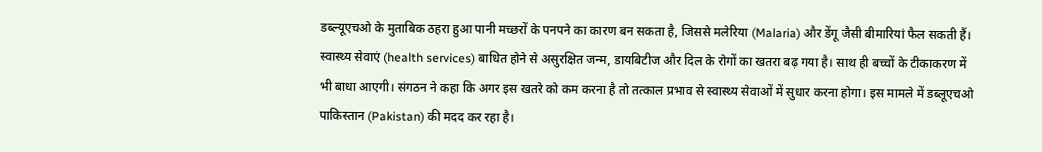डब्ल्यूएचओ के मुताबिक ठहरा हुआ पानी मच्छरों के पनपने का कारण बन सकता है, जिससे मलेरिया (Malaria) और डेंगू जैसी बीमारियां फैल सकती हैं। स्वास्थ्य सेवाएं (health services) बाधित होने से असुरक्षित जन्म, डायबिटीज और दिल के रोगों का खतरा बढ़ गया है। साथ ही बच्चों के टीकाकरण में भी बाधा आएगी। संगठन ने कहा कि अगर इस खतरे को कम करना है तो तत्काल प्रभाव से स्वास्थ्य सेवाओं में सुधार करना होगा। इस मामले में डब्लूएचओ पाकिस्तान (Pakistan) की मदद कर रहा है।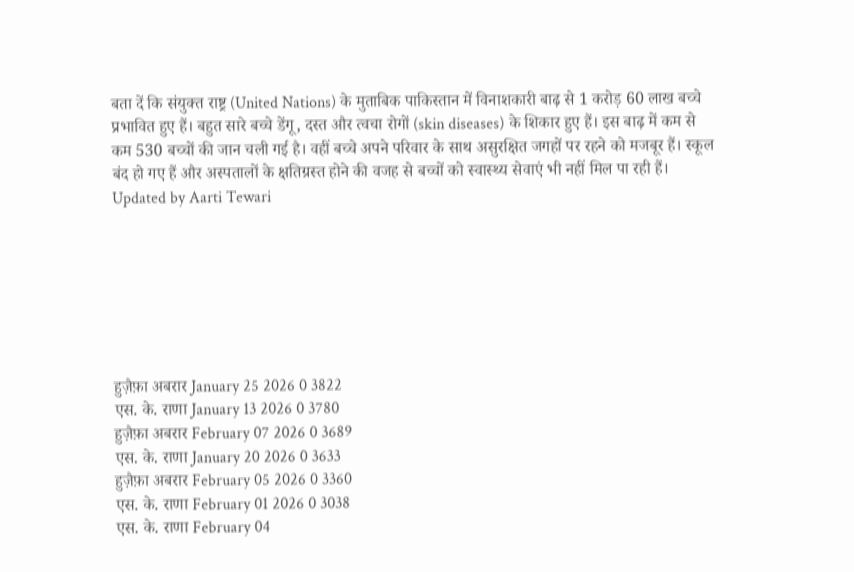बता दें कि संयुक्त राष्ट्र (United Nations) के मुताबिक पाकिस्तान में विनाशकारी बाढ़ से 1 करोड़ 60 लाख बच्चे प्रभावित हुए हैं। बहुत सारे बच्चे डेंगू, दस्त और त्वचा रोगों (skin diseases) के शिकार हुए हैं। इस बाढ़ में कम से कम 530 बच्चों की जान चली गई है। वहीं बच्चे अपने परिवार के साथ असुरक्षित जगहों पर रहने को मजबूर हैं। स्कूल बंद हो गए हैं और अस्पतालों के क्षतिग्रस्त होने की वजह से बच्चों को स्वास्थ्य सेवाएं भी नहीं मिल पा रही हैं।
Updated by Aarti Tewari







हुज़ैफ़ा अबरार January 25 2026 0 3822
एस. के. राणा January 13 2026 0 3780
हुज़ैफ़ा अबरार February 07 2026 0 3689
एस. के. राणा January 20 2026 0 3633
हुज़ैफ़ा अबरार February 05 2026 0 3360
एस. के. राणा February 01 2026 0 3038
एस. के. राणा February 04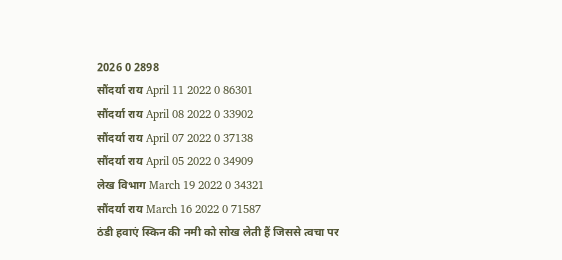2026 0 2898
सौंदर्या राय April 11 2022 0 86301
सौंदर्या राय April 08 2022 0 33902
सौंदर्या राय April 07 2022 0 37138
सौंदर्या राय April 05 2022 0 34909
लेख विभाग March 19 2022 0 34321
सौंदर्या राय March 16 2022 0 71587
ठंडी हवाएं स्किन की नमी को सोख लेती हैं जिससे त्वचा पर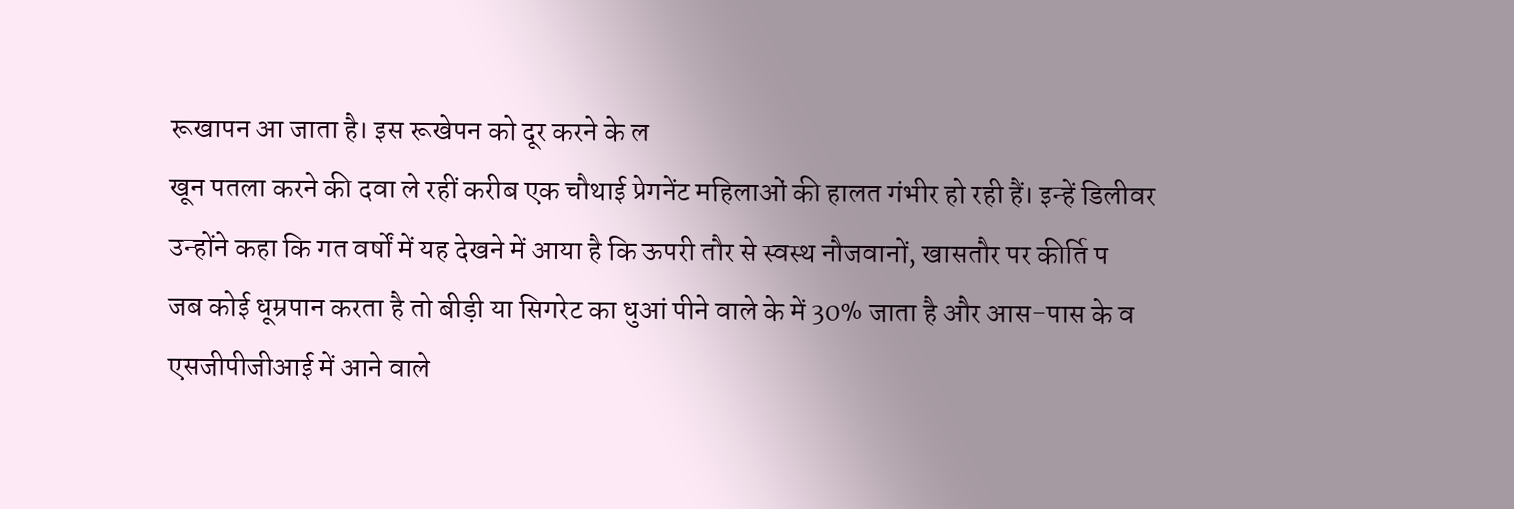रूखापन आ जाता है। इस रूखेपन को दूर करने के ल
खून पतला करने की दवा ले रहीं करीब एक चौथाई प्रेगनेंट महिलाओं की हालत गंभीर हो रही हैं। इन्हें डिलीवर
उन्होंने कहा कि गत वर्षों में यह देखने में आया है कि ऊपरी तौर से स्वस्थ नौजवानों, खासतौर पर कीर्ति प
जब कोई धूम्रपान करता है तो बीड़ी या सिगरेट का धुआं पीने वाले के में 30% जाता है और आस-पास के व
एसजीपीजीआई में आने वाले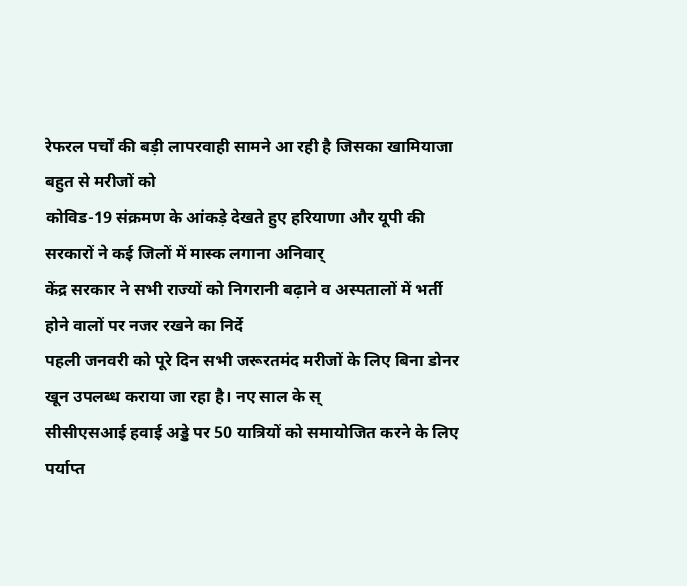रेफरल पर्चों की बड़ी लापरवाही सामने आ रही है जिसका खामियाजा बहुत से मरीजों को
कोविड-19 संक्रमण के आंकड़े देखते हुए हरियाणा और यूपी की सरकारों ने कई जिलों में मास्क लगाना अनिवार्
केंद्र सरकार ने सभी राज्यों को निगरानी बढ़ाने व अस्पतालों में भर्ती होने वालों पर नजर रखने का निर्दे
पहली जनवरी को पूरे दिन सभी जरूरतमंद मरीजों के लिए बिना डोनर खून उपलब्ध कराया जा रहा है। नए साल के स्
सीसीएसआई हवाई अड्डे पर 50 यात्रियों को समायोजित करने के लिए पर्याप्त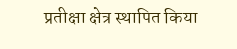प्रतीक्षा क्षेत्र स्थापित किया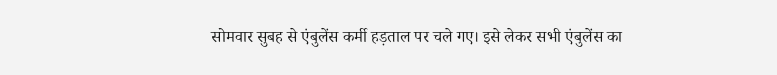सोमवार सुबह से एंबुलेंस कर्मी हड़ताल पर चले गए। इसे लेकर सभी एंबुलेंस का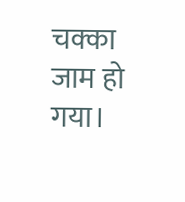चक्का जाम हो गया।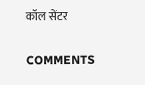कॉल सेंटर

COMMENTS